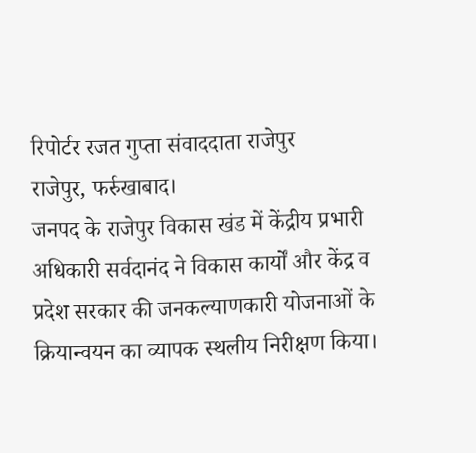रिपोर्टर रजत गुप्ता संवाददाता राजेपुर
राजेपुर, फर्रुखाबाद।
जनपद के राजेपुर विकास खंड में केंद्रीय प्रभारी अधिकारी सर्वदानंद ने विकास कार्यों और केंद्र व प्रदेश सरकार की जनकल्याणकारी योजनाओं के क्रियान्वयन का व्यापक स्थलीय निरीक्षण किया।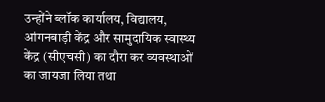उन्होंने ब्लॉक कार्यालय, विद्यालय, आंगनबाड़ी केंद्र और सामुदायिक स्वास्थ्य केंद्र (सीएचसी) का दौरा कर व्यवस्थाओं का जायजा लिया तथा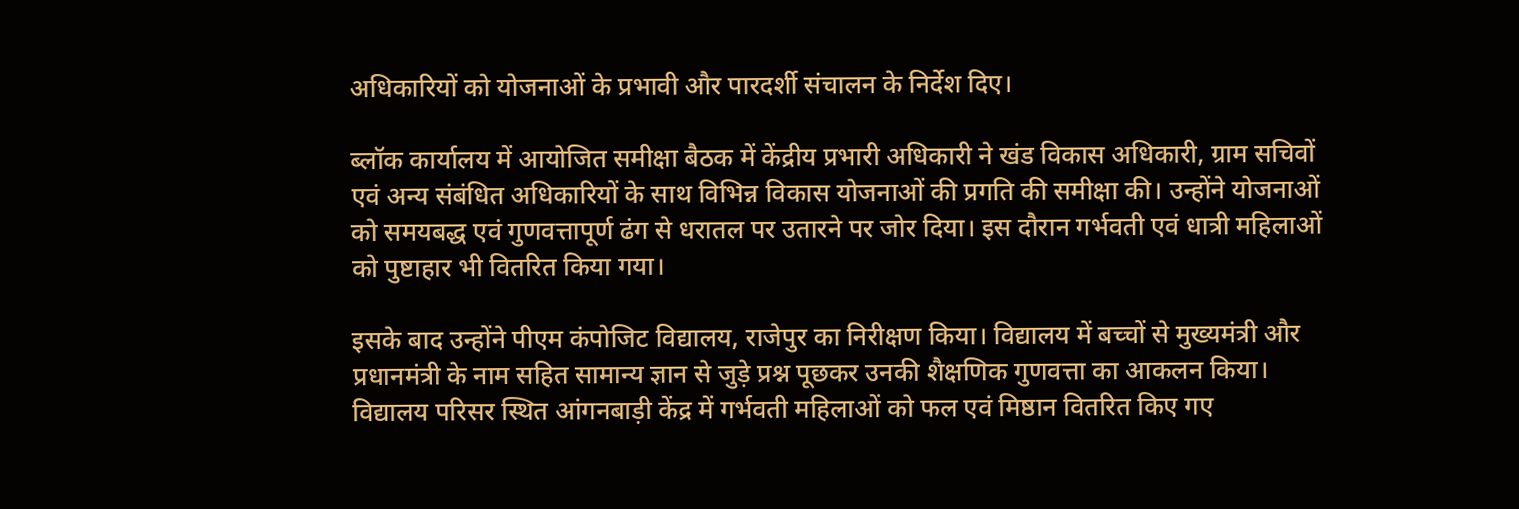अधिकारियों को योजनाओं के प्रभावी और पारदर्शी संचालन के निर्देश दिए।

ब्लॉक कार्यालय में आयोजित समीक्षा बैठक में केंद्रीय प्रभारी अधिकारी ने खंड विकास अधिकारी, ग्राम सचिवों एवं अन्य संबंधित अधिकारियों के साथ विभिन्न विकास योजनाओं की प्रगति की समीक्षा की। उन्होंने योजनाओं को समयबद्ध एवं गुणवत्तापूर्ण ढंग से धरातल पर उतारने पर जोर दिया। इस दौरान गर्भवती एवं धात्री महिलाओं को पुष्टाहार भी वितरित किया गया।

इसके बाद उन्होंने पीएम कंपोजिट विद्यालय, राजेपुर का निरीक्षण किया। विद्यालय में बच्चों से मुख्यमंत्री और प्रधानमंत्री के नाम सहित सामान्य ज्ञान से जुड़े प्रश्न पूछकर उनकी शैक्षणिक गुणवत्ता का आकलन किया। विद्यालय परिसर स्थित आंगनबाड़ी केंद्र में गर्भवती महिलाओं को फल एवं मिष्ठान वितरित किए गए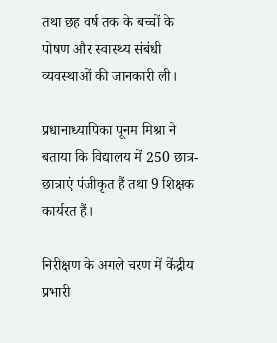तथा छह वर्ष तक के बच्चों के पोषण और स्वास्थ्य संबंधी व्यवस्थाओं की जानकारी ली।

प्रधानाध्यापिका पूनम मिश्रा ने बताया कि विद्यालय में 250 छात्र-छात्राएं पंजीकृत हैं तथा 9 शिक्षक कार्यरत हैं।

निरीक्षण के अगले चरण में केंद्रीय प्रभारी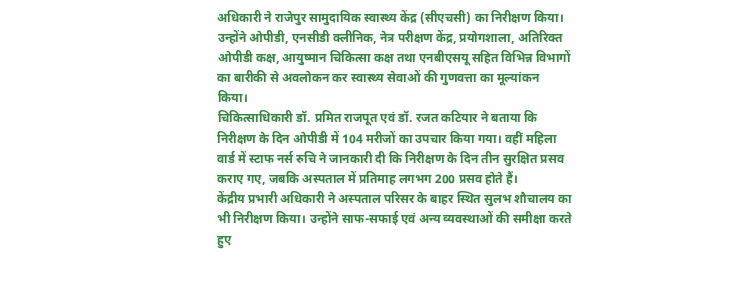अधिकारी ने राजेपुर सामुदायिक स्वास्थ्य केंद्र (सीएचसी) का निरीक्षण किया। उन्होंने ओपीडी, एनसीडी क्लीनिक, नेत्र परीक्षण केंद्र, प्रयोगशाला, अतिरिक्त ओपीडी कक्ष, आयुष्मान चिकित्सा कक्ष तथा एनबीएसयू सहित विभिन्न विभागों का बारीकी से अवलोकन कर स्वास्थ्य सेवाओं की गुणवत्ता का मूल्यांकन किया।
चिकित्साधिकारी डॉ. प्रमित राजपूत एवं डॉ. रजत कटियार ने बताया कि निरीक्षण के दिन ओपीडी में 104 मरीजों का उपचार किया गया। वहीं महिला वार्ड में स्टाफ नर्स रुचि ने जानकारी दी कि निरीक्षण के दिन तीन सुरक्षित प्रसव कराए गए, जबकि अस्पताल में प्रतिमाह लगभग 200 प्रसव होते हैं।
केंद्रीय प्रभारी अधिकारी ने अस्पताल परिसर के बाहर स्थित सुलभ शौचालय का भी निरीक्षण किया। उन्होंने साफ-सफाई एवं अन्य व्यवस्थाओं की समीक्षा करते हुए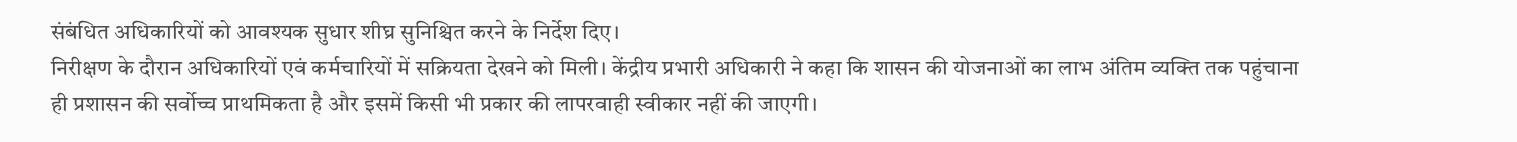संबंधित अधिकारियों को आवश्यक सुधार शीघ्र सुनिश्चित करने के निर्देश दिए।
निरीक्षण के दौरान अधिकारियों एवं कर्मचारियों में सक्रियता देखने को मिली। केंद्रीय प्रभारी अधिकारी ने कहा कि शासन की योजनाओं का लाभ अंतिम व्यक्ति तक पहुंचाना ही प्रशासन की सर्वोच्च प्राथमिकता है और इसमें किसी भी प्रकार की लापरवाही स्वीकार नहीं की जाएगी।